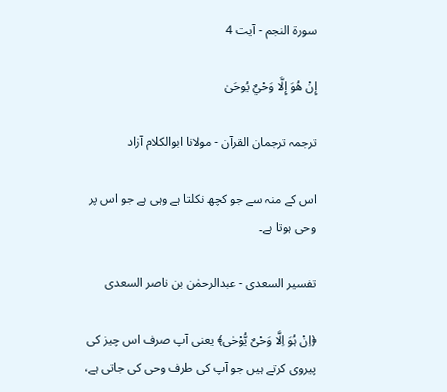سورة النجم - آیت 4

إِنْ هُوَ إِلَّا وَحْيٌ يُوحَىٰ

ترجمہ ترجمان القرآن - مولانا ابوالکلام آزاد

اس کے منہ سے جو کچھ نکلتا ہے وہی ہے جو اس پر وحی ہوتا ہے۔

تفسیر السعدی - عبدالرحمٰن بن ناصر السعدی

﴿اِنْ ہُوَ اِلَّا وَحْیٌ یُّوْحٰی﴾ یعنی آپ صرف اس چیز کی پیروی کرتے ہیں جو آپ کی طرف وحی کی جاتی ہے،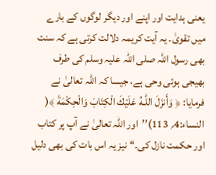یعنی ہدایت اور اپنے اور دیگر لوگوں کے بارے میں تقویٰ۔ یہ آیت کریمہ دلالت کرتی ہے کہ سنت بھی رسول اللہ صلی اللہ علیہ وسلم کی طرف بھیجی ہوئی وحی ہے، جیسا کہ اللہ تعالیٰ نے فرمایا: ﴿ وَأَنزَلَ اللّٰـهُ عَلَيْكَ الْكِتَابَ وَالْحِكْمَةَ ﴾( النساء:4؍ 113)’’اور اللہ تعالیٰ نے آپ پر کتاب اور حکمت نازل کی۔‘‘ نیز یہ اس بات کی بھی دلیل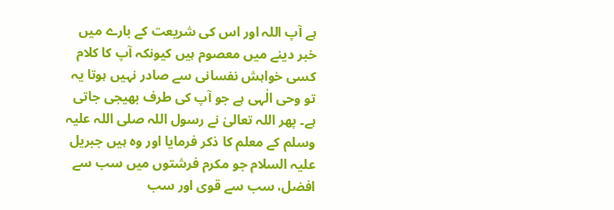ہے آپ اللہ اور اس کی شریعت کے بارے میں خبر دینے میں معصوم ہیں کیونکہ آپ کا کلام کسی خواہش نفسانی سے صادر نہیں ہوتا یہ تو وحی الٰہی ہے جو آپ کی طرف بھیجی جاتی ہے۔ پھر اللہ تعالیٰ نے رسول اللہ صلی اللہ علیہ وسلم کے معلم کا ذکر فرمایا اور وہ ہیں جبریل علیہ السلام جو مکرم فرشتوں میں سب سے افضل، سب سے قوی اور سب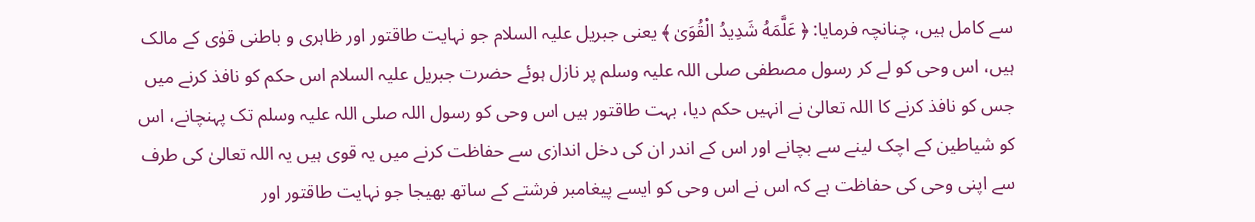سے کامل ہیں، چنانچہ فرمایا: ﴿ عَلَّمَهُ شَدِيدُ الْقُوَىٰ ﴾ یعنی جبریل علیہ السلام جو نہایت طاقتور اور ظاہری و باطنی قوٰی کے مالک ہیں، اس وحی کو لے کر رسول مصطفی صلی اللہ علیہ وسلم پر نازل ہوئے حضرت جبریل علیہ السلام اس حکم کو نافذ کرنے میں جس کو نافذ کرنے کا اللہ تعالیٰ نے انہیں حکم دیا، بہت طاقتور ہیں اس وحی کو رسول اللہ صلی اللہ علیہ وسلم تک پہنچانے، اس کو شیاطین کے اچک لینے سے بچانے اور اس کے اندر ان کی دخل اندازی سے حفاظت کرنے میں یہ قوی ہیں یہ اللہ تعالیٰ کی طرف سے اپنی وحی کی حفاظت ہے کہ اس نے اس وحی کو ایسے پیغامبر فرشتے کے ساتھ بھیجا جو نہایت طاقتور اور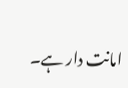امانت دار ہے۔